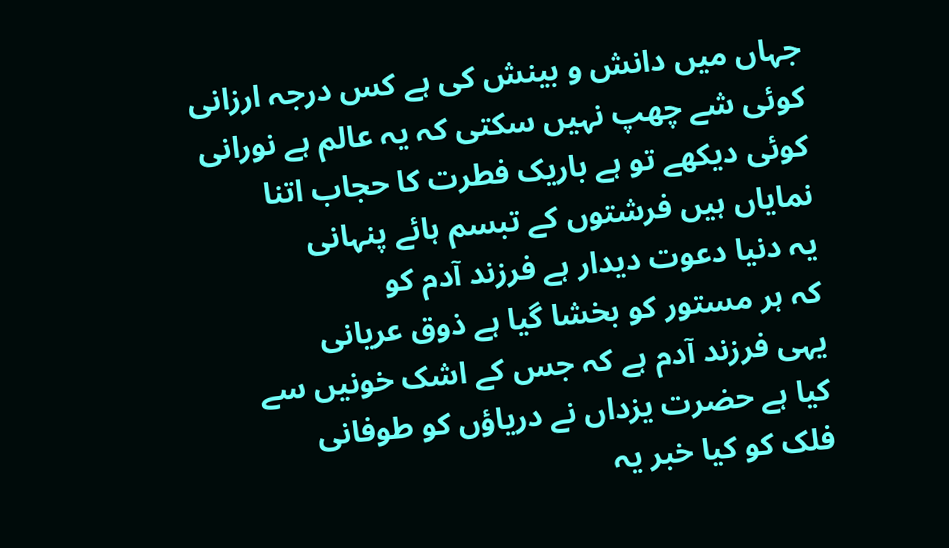جہاں ميں دانش و بينش کی ہے کس درجہ ارزانی
کوئی شے چھپ نہيں سکتی کہ يہ عالم ہے نورانی
کوئی ديکھے تو ہے باريک فطرت کا حجاب اتنا
نماياں ہيں فرشتوں کے تبسم ہائے پنہانی
يہ دنيا دعوت ديدار ہے فرزند آدم کو
کہ ہر مستور کو بخشا گيا ہے ذوق عريانی
يہی فرزند آدم ہے کہ جس کے اشک خونيں سے
کيا ہے حضرت يزداں نے درياؤں کو طوفانی
فلک کو کيا خبر يہ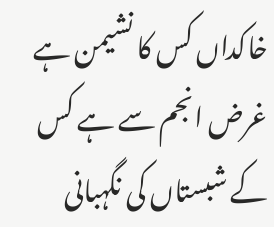خاکداں کس کا نشيمن ہے
غرض انجم سے ہے کس کے شبستاں کی نگہبانی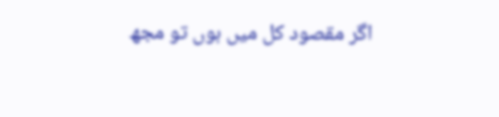اگر مقصود کل ميں ہوں تو مجھ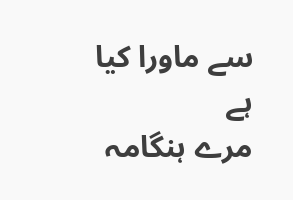سے ماورا کيا ہے
مرے ہنگامہ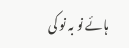ہائے نو بہ نو کی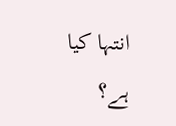انتہا کيا ہے؟